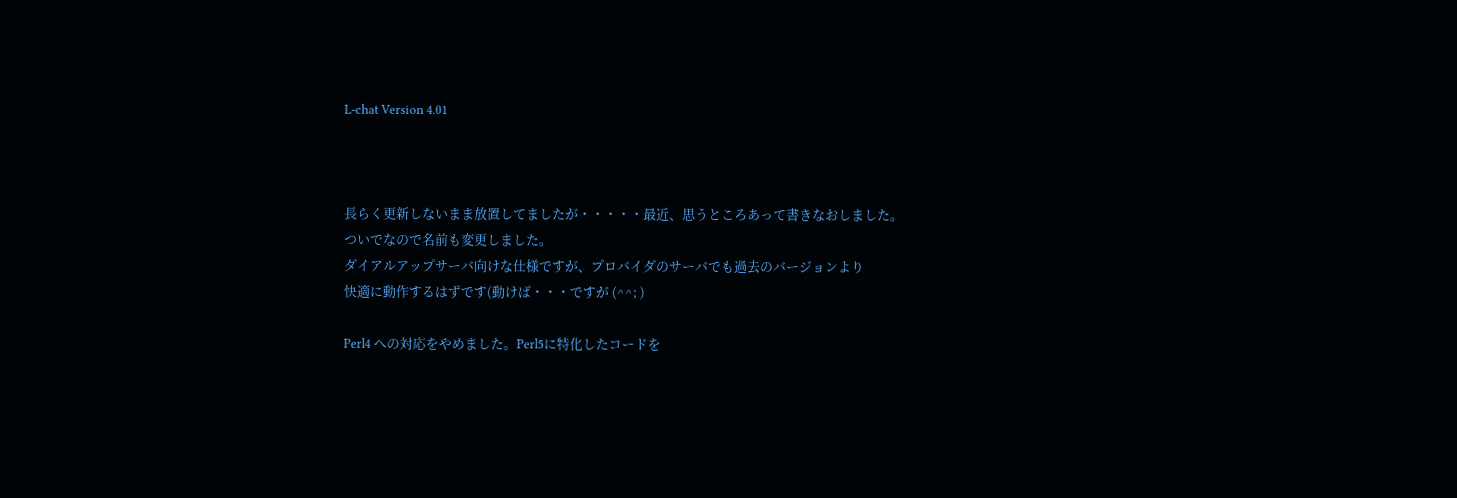L-chat Version 4.01



長らく更新しないまま放置してましたが・・・・・最近、思うところあって書きなおしました。
ついでなので名前も変更しました。
ダイアルアップサーバ向けな仕様ですが、プロバイダのサーバでも過去のバージョンより
快適に動作するはずです(動けば・・・ですが (^^; )

Perl4 への対応をやめました。Perl5に特化したコードを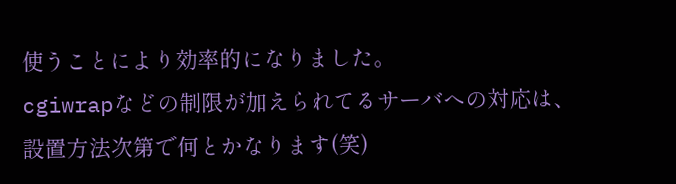使うことにより効率的になりました。
cgiwrapなどの制限が加えられてるサーバへの対応は、設置方法次第で何とかなります(笑)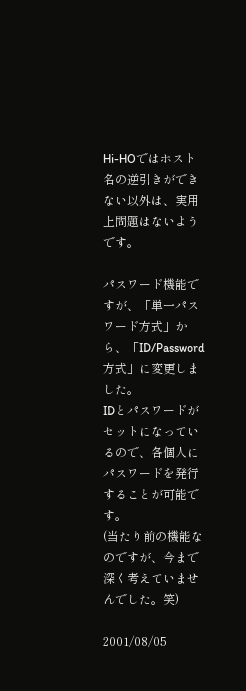Hi-HOではホスト名の逆引きができない以外は、実用上問題はないようです。

パスワード機能ですが、「単一パスワード方式」から、「ID/Password方式」に変更しました。
IDとパスワードがセットになっているので、各個人にパスワードを発行することが可能です。
(当たり前の機能なのですが、今まで深く考えていませんでした。笑)

2001/08/05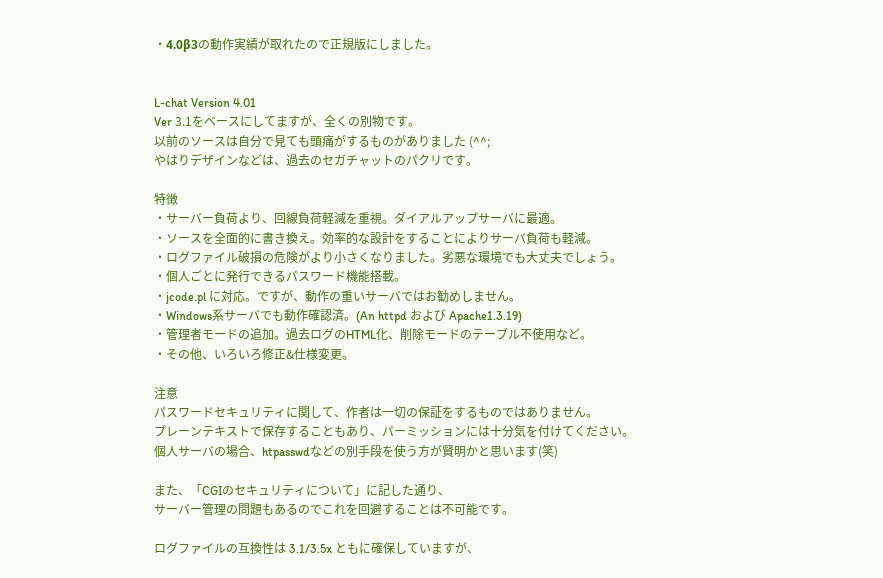・4.0β3の動作実績が取れたので正規版にしました。


L-chat Version 4.01
Ver 3.1をベースにしてますが、全くの別物です。
以前のソースは自分で見ても頭痛がするものがありました (^^;
やはりデザインなどは、過去のセガチャットのパクリです。

特徴
・サーバー負荷より、回線負荷軽減を重視。ダイアルアップサーバに最適。
・ソースを全面的に書き換え。効率的な設計をすることによりサーバ負荷も軽減。
・ログファイル破損の危険がより小さくなりました。劣悪な環境でも大丈夫でしょう。
・個人ごとに発行できるパスワード機能搭載。
・jcode.pl に対応。ですが、動作の重いサーバではお勧めしません。
・Windows系サーバでも動作確認済。(An httpd および Apache1.3.19)
・管理者モードの追加。過去ログのHTML化、削除モードのテーブル不使用など。
・その他、いろいろ修正&仕様変更。

注意
パスワードセキュリティに関して、作者は一切の保証をするものではありません。
プレーンテキストで保存することもあり、パーミッションには十分気を付けてください。
個人サーバの場合、htpasswdなどの別手段を使う方が賢明かと思います(笑)

また、「CGIのセキュリティについて」に記した通り、
サーバー管理の問題もあるのでこれを回避することは不可能です。

ログファイルの互換性は 3.1/3.5x ともに確保していますが、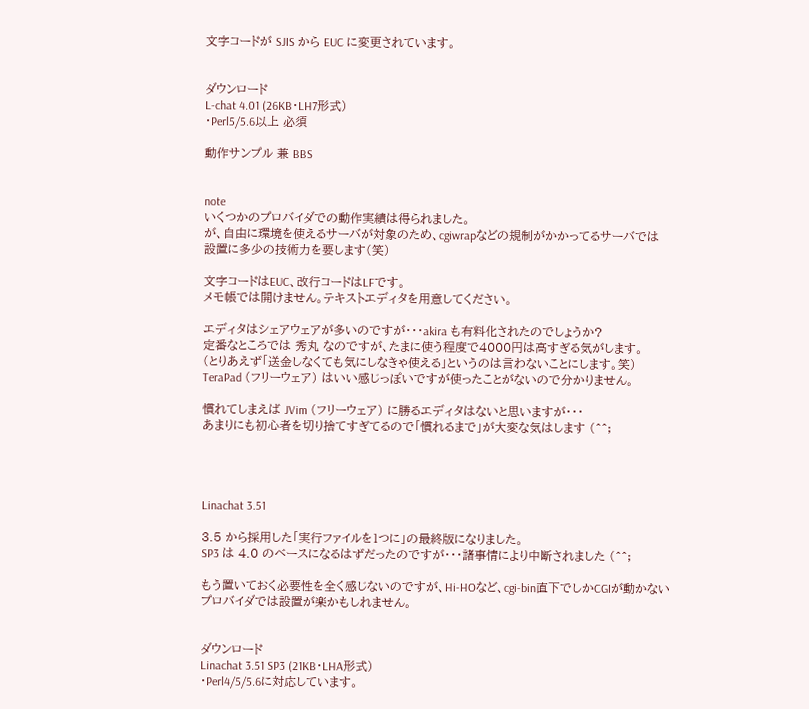文字コードが SJIS から EUC に変更されています。


ダウンロード
L-chat 4.01 (26KB・LH7形式)
・Perl5/5.6以上 必須

動作サンプル 兼 BBS


note
いくつかのプロバイダでの動作実績は得られました。
が、自由に環境を使えるサーバが対象のため、cgiwrapなどの規制がかかってるサーバでは
設置に多少の技術力を要します(笑)

文字コードはEUC、改行コードはLFです。
メモ帳では開けません。テキストエディタを用意してください。

エディタはシェアウェアが多いのですが・・・akira も有料化されたのでしょうか?
定番なところでは 秀丸 なのですが、たまに使う程度で4000円は高すぎる気がします。
(とりあえず「送金しなくても気にしなきゃ使える」というのは言わないことにします。笑)
TeraPad (フリーウェア) はいい感じっぽいですが使ったことがないので分かりません。

慣れてしまえば JVim (フリーウェア) に勝るエディタはないと思いますが・・・
あまりにも初心者を切り捨てすぎてるので「慣れるまで」が大変な気はします (^^;




Linachat 3.51

3.5 から採用した「実行ファイルを1つに」の最終版になりました。
SP3 は 4.0 のベースになるはずだったのですが・・・諸事情により中断されました (^^;

もう置いておく必要性を全く感じないのですが、Hi-HOなど、cgi-bin直下でしかCGIが動かない
プロバイダでは設置が楽かもしれません。


ダウンロード
Linachat 3.51 SP3 (21KB・LHA形式)
・Perl4/5/5.6に対応しています。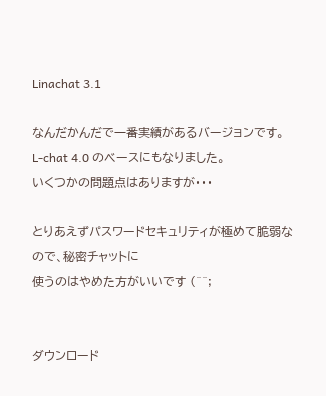Linachat 3.1

なんだかんだで一番実績があるバージョンです。
L-chat 4.0 のベースにもなりました。
いくつかの問題点はありますが・・・

とりあえずパスワードセキュリティが極めて脆弱なので、秘密チャットに
使うのはやめた方がいいです (^^;


ダウンロード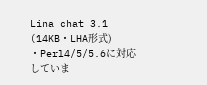Lina chat 3.1 (14KB・LHA形式)
・Perl4/5/5.6に対応していま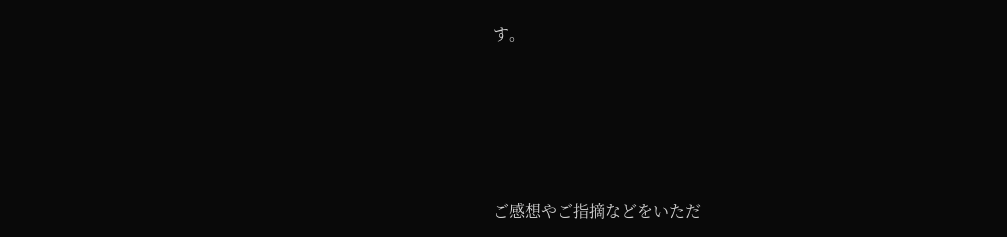す。







ご感想やご指摘などをいただ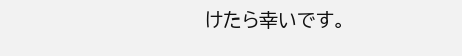けたら幸いです。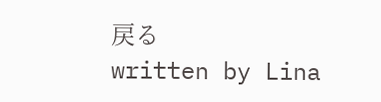戻る
written by Lina